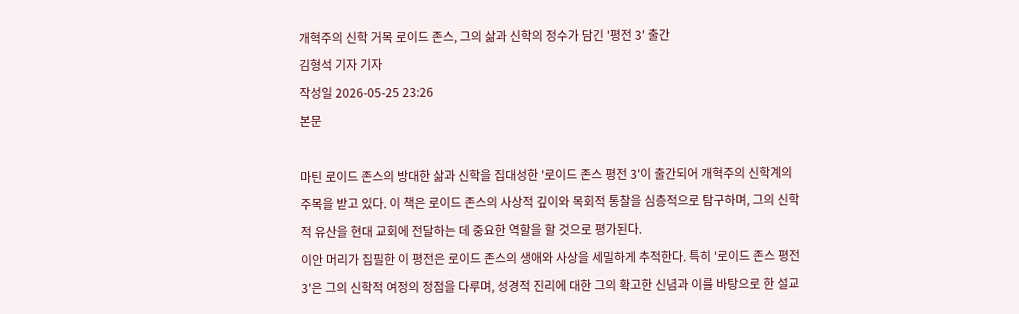개혁주의 신학 거목 로이드 존스, 그의 삶과 신학의 정수가 담긴 '평전 3' 출간
김형석 기자 기자
작성일 2026-05-25 23:26
본문

마틴 로이드 존스의 방대한 삶과 신학을 집대성한 '로이드 존스 평전 3'이 출간되어 개혁주의 신학계의 주목을 받고 있다. 이 책은 로이드 존스의 사상적 깊이와 목회적 통찰을 심층적으로 탐구하며, 그의 신학적 유산을 현대 교회에 전달하는 데 중요한 역할을 할 것으로 평가된다.
이안 머리가 집필한 이 평전은 로이드 존스의 생애와 사상을 세밀하게 추적한다. 특히 '로이드 존스 평전 3'은 그의 신학적 여정의 정점을 다루며, 성경적 진리에 대한 그의 확고한 신념과 이를 바탕으로 한 설교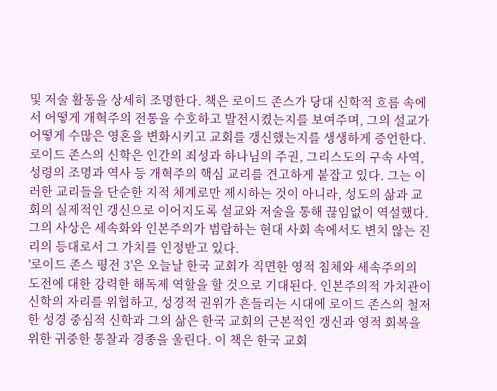및 저술 활동을 상세히 조명한다. 책은 로이드 존스가 당대 신학적 흐름 속에서 어떻게 개혁주의 전통을 수호하고 발전시켰는지를 보여주며, 그의 설교가 어떻게 수많은 영혼을 변화시키고 교회를 갱신했는지를 생생하게 증언한다.
로이드 존스의 신학은 인간의 죄성과 하나님의 주권, 그리스도의 구속 사역, 성령의 조명과 역사 등 개혁주의 핵심 교리를 견고하게 붙잡고 있다. 그는 이러한 교리들을 단순한 지적 체계로만 제시하는 것이 아니라, 성도의 삶과 교회의 실제적인 갱신으로 이어지도록 설교와 저술을 통해 끊임없이 역설했다. 그의 사상은 세속화와 인본주의가 범람하는 현대 사회 속에서도 변치 않는 진리의 등대로서 그 가치를 인정받고 있다.
'로이드 존스 평전 3'은 오늘날 한국 교회가 직면한 영적 침체와 세속주의의 도전에 대한 강력한 해독제 역할을 할 것으로 기대된다. 인본주의적 가치관이 신학의 자리를 위협하고, 성경적 권위가 흔들리는 시대에 로이드 존스의 철저한 성경 중심적 신학과 그의 삶은 한국 교회의 근본적인 갱신과 영적 회복을 위한 귀중한 통찰과 경종을 울린다. 이 책은 한국 교회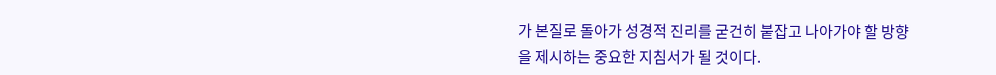가 본질로 돌아가 성경적 진리를 굳건히 붙잡고 나아가야 할 방향을 제시하는 중요한 지침서가 될 것이다.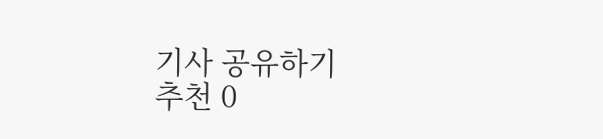기사 공유하기
추천 0